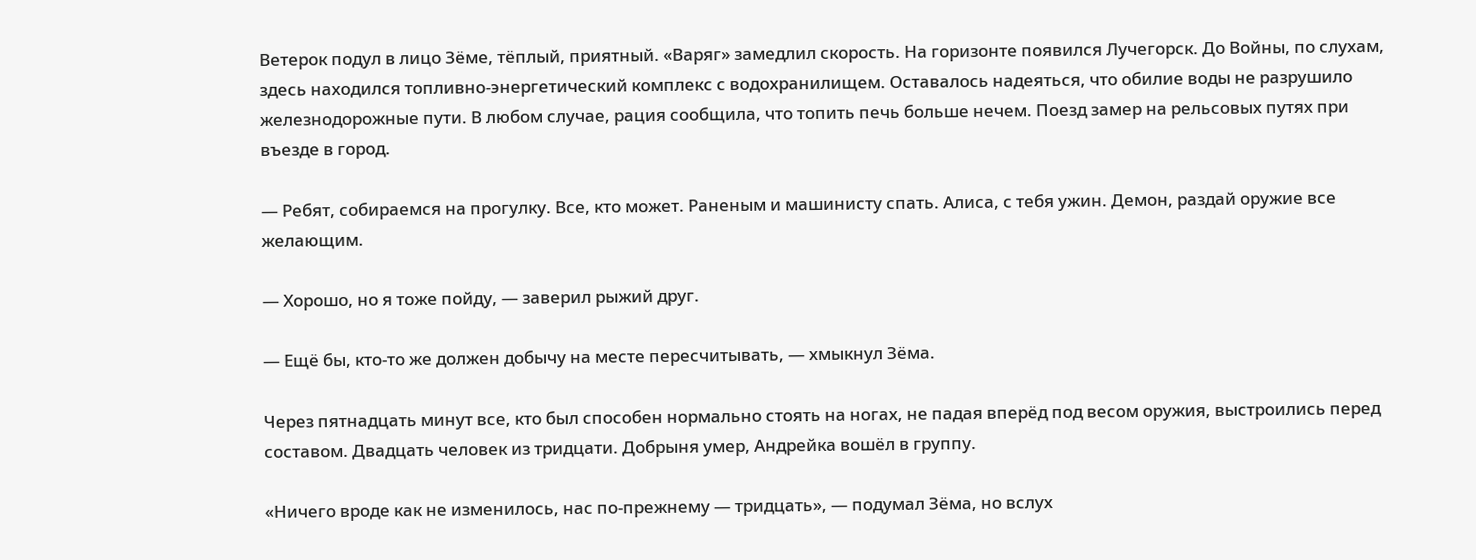Ветерок подул в лицо Зёме, тёплый, приятный. «Варяг» замедлил скорость. На горизонте появился Лучегорск. До Войны, по слухам, здесь находился топливно-энергетический комплекс с водохранилищем. Оставалось надеяться, что обилие воды не разрушило железнодорожные пути. В любом случае, рация сообщила, что топить печь больше нечем. Поезд замер на рельсовых путях при въезде в город.

— Ребят, собираемся на прогулку. Все, кто может. Раненым и машинисту спать. Алиса, с тебя ужин. Демон, раздай оружие все желающим.

— Хорошо, но я тоже пойду, — заверил рыжий друг.

— Ещё бы, кто-то же должен добычу на месте пересчитывать, — хмыкнул Зёма.

Через пятнадцать минут все, кто был способен нормально стоять на ногах, не падая вперёд под весом оружия, выстроились перед составом. Двадцать человек из тридцати. Добрыня умер, Андрейка вошёл в группу.

«Ничего вроде как не изменилось, нас по-прежнему — тридцать», — подумал Зёма, но вслух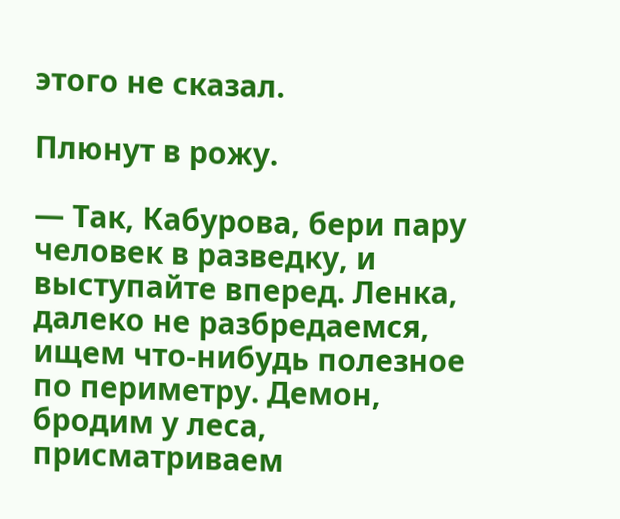этого не сказал.

Плюнут в рожу.

— Так, Кабурова, бери пару человек в разведку, и выступайте вперед. Ленка, далеко не разбредаемся, ищем что-нибудь полезное по периметру. Демон, бродим у леса, присматриваем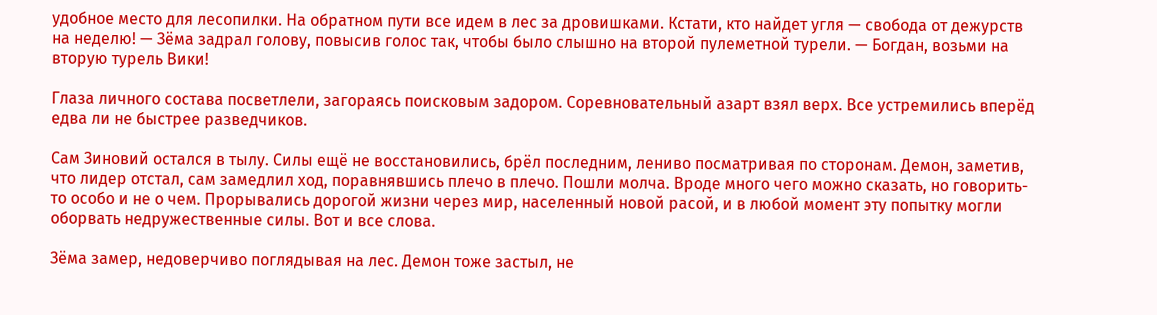удобное место для лесопилки. На обратном пути все идем в лес за дровишками. Кстати, кто найдет угля — свобода от дежурств на неделю! — Зёма задрал голову, повысив голос так, чтобы было слышно на второй пулеметной турели. — Богдан, возьми на вторую турель Вики!

Глаза личного состава посветлели, загораясь поисковым задором. Соревновательный азарт взял верх. Все устремились вперёд едва ли не быстрее разведчиков.

Сам Зиновий остался в тылу. Силы ещё не восстановились, брёл последним, лениво посматривая по сторонам. Демон, заметив, что лидер отстал, сам замедлил ход, поравнявшись плечо в плечо. Пошли молча. Вроде много чего можно сказать, но говорить-то особо и не о чем. Прорывались дорогой жизни через мир, населенный новой расой, и в любой момент эту попытку могли оборвать недружественные силы. Вот и все слова.

Зёма замер, недоверчиво поглядывая на лес. Демон тоже застыл, не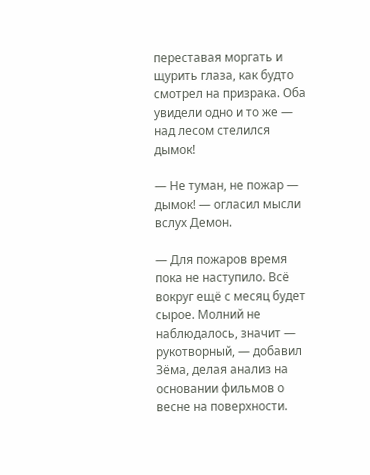переставая моргать и щурить глаза, как будто смотрел на призрака. Оба увидели одно и то же — над лесом стелился дымок!

— Не туман, не пожар — дымок! — огласил мысли вслух Демон.

— Для пожаров время пока не наступило. Всё вокруг ещё с месяц будет сырое. Молний не наблюдалось, значит — рукотворный, — добавил Зёма, делая анализ на основании фильмов о весне на поверхности.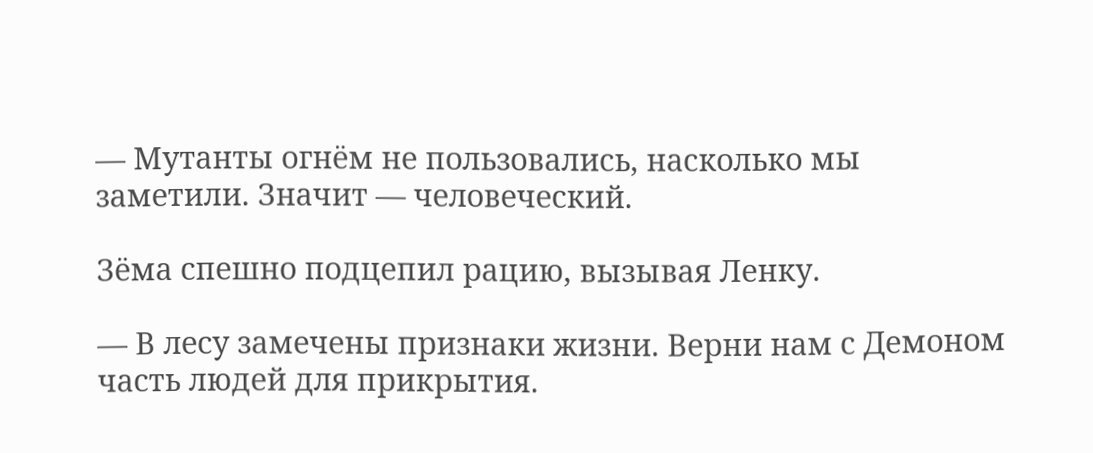— Мутанты огнём не пользовались, насколько мы заметили. Значит — человеческий.

Зёма спешно подцепил рацию, вызывая Ленку.

— В лесу замечены признаки жизни. Верни нам с Демоном часть людей для прикрытия.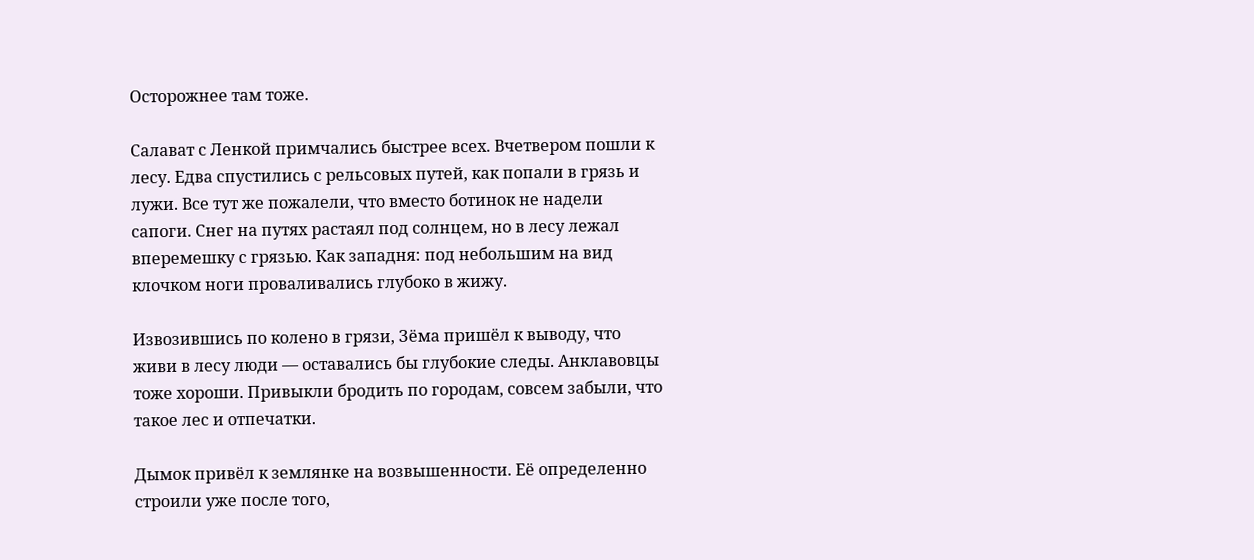Осторожнее там тоже.

Салават с Ленкой примчались быстрее всех. Вчетвером пошли к лесу. Едва спустились с рельсовых путей, как попали в грязь и лужи. Все тут же пожалели, что вместо ботинок не надели сапоги. Снег на путях растаял под солнцем, но в лесу лежал вперемешку с грязью. Как западня: под небольшим на вид клочком ноги проваливались глубоко в жижу.

Извозившись по колено в грязи, Зёма пришёл к выводу, что живи в лесу люди — оставались бы глубокие следы. Анклавовцы тоже хороши. Привыкли бродить по городам, совсем забыли, что такое лес и отпечатки.

Дымок привёл к землянке на возвышенности. Её определенно строили уже после того,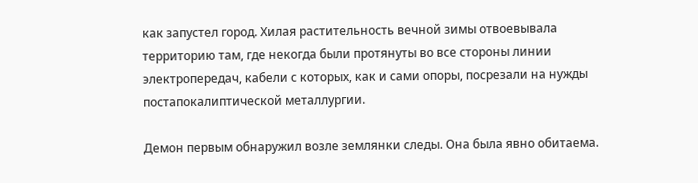как запустел город. Хилая растительность вечной зимы отвоевывала территорию там, где некогда были протянуты во все стороны линии электропередач, кабели с которых, как и сами опоры, посрезали на нужды постапокалиптической металлургии.

Демон первым обнаружил возле землянки следы. Она была явно обитаема.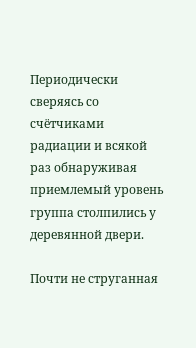Периодически сверяясь со счётчиками радиации и всякой раз обнаруживая приемлемый уровень группа столпились у деревянной двери.

Почти не струганная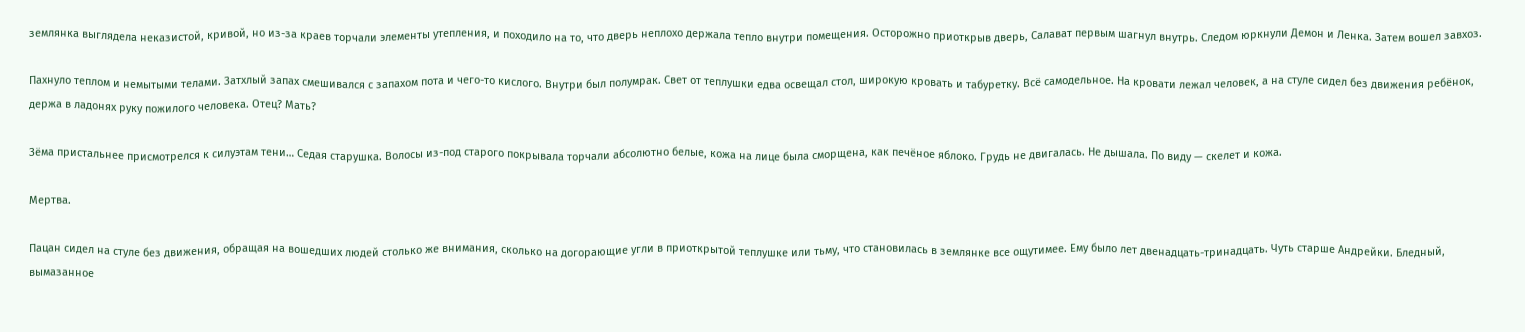землянка выглядела неказистой, кривой, но из-за краев торчали элементы утепления, и походило на то, что дверь неплохо держала тепло внутри помещения. Осторожно приоткрыв дверь, Салават первым шагнул внутрь. Следом юркнули Демон и Ленка. Затем вошел завхоз.

Пахнуло теплом и немытыми телами. Затхлый запах смешивался с запахом пота и чего-то кислого. Внутри был полумрак. Свет от теплушки едва освещал стол, широкую кровать и табуретку. Всё самодельное. На кровати лежал человек, а на стуле сидел без движения ребёнок, держа в ладонях руку пожилого человека. Отец? Мать?

Зёма пристальнее присмотрелся к силуэтам тени… Седая старушка. Волосы из-под старого покрывала торчали абсолютно белые, кожа на лице была сморщена, как печёное яблоко. Грудь не двигалась. Не дышала. По виду — скелет и кожа.

Мертва.

Пацан сидел на стуле без движения, обращая на вошедших людей столько же внимания, сколько на догорающие угли в приоткрытой теплушке или тьму, что становилась в землянке все ощутимее. Ему было лет двенадцать-тринадцать. Чуть старше Андрейки. Бледный, вымазанное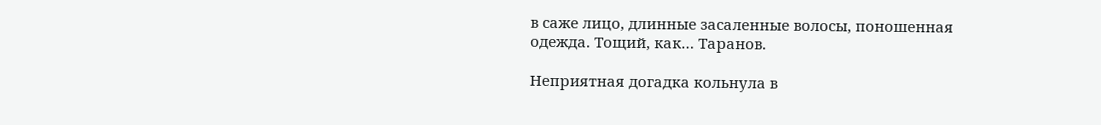в саже лицо, длинные засаленные волосы, поношенная одежда. Тощий, как… Таранов.

Неприятная догадка кольнула в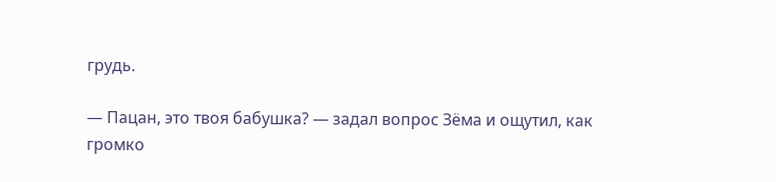грудь.

— Пацан, это твоя бабушка? — задал вопрос Зёма и ощутил, как громко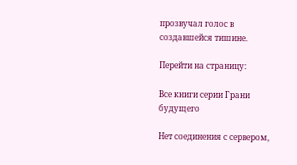прозвучал голос в создавшейся тишине.

Перейти на страницу:

Все книги серии Грани будущего

Нет соединения с сервером,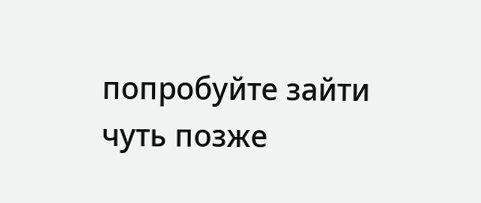попробуйте зайти чуть позже